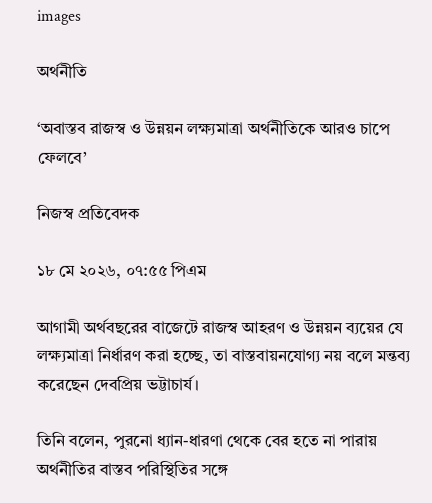images

অর্থনীতি

‘অবাস্তব রাজস্ব ও উন্নয়ন লক্ষ্যমাত্রা অর্থনীতিকে আরও চাপে ফেলবে’

নিজস্ব প্রতিবেদক

১৮ মে ২০২৬, ০৭:৫৫ পিএম

আগামী অর্থবছরের বাজেটে রাজস্ব আহরণ ও উন্নয়ন ব্যয়ের যে লক্ষ্যমাত্রা নির্ধারণ করা হচ্ছে, তা বাস্তবায়নযোগ্য নয় বলে মন্তব্য করেছেন দেবপ্রিয় ভট্টাচার্য।

তিনি বলেন, পুরনো ধ্যান-ধারণা থেকে বের হতে না পারায় অর্থনীতির বাস্তব পরিস্থিতির সঙ্গে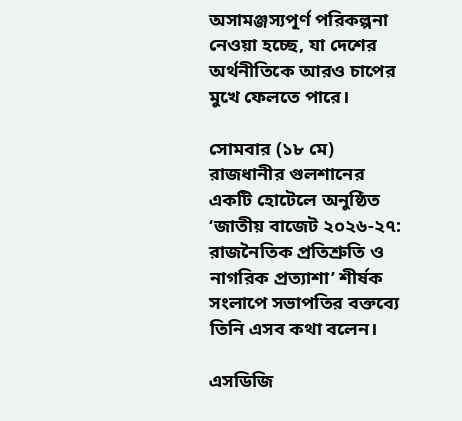অসামঞ্জস্যপূর্ণ পরিকল্পনা নেওয়া হচ্ছে, যা দেশের অর্থনীতিকে আরও চাপের মুখে ফেলতে পারে।

সোমবার (১৮ মে) রাজধানীর গুলশানের একটি হোটেলে অনুষ্ঠিত ‘জাতীয় বাজেট ২০২৬-২৭: রাজনৈতিক প্রতিশ্রুতি ও নাগরিক প্রত্যাশা’ শীর্ষক সংলাপে সভাপতির বক্তব্যে তিনি এসব কথা বলেন।

এসডিজি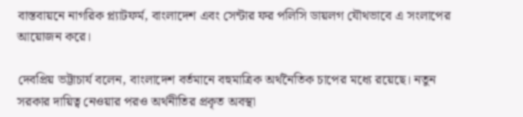বাস্তবায়নে নাগরিক প্ল্যাটফর্ম, বাংলাদেশ এবং সেন্টার ফর পলিসি ডায়লগ যৌথভাবে এ সংলাপের আয়োজন করে।

দেবপ্রিয় ভট্টাচার্য বলেন, বাংলাদেশ বর্তমানে বহুমাত্রিক অর্থনৈতিক চাপের মধ্যে রয়েছে। নতুন সরকার দায়িত্ব নেওয়ার পরও অর্থনীতির প্রকৃত অবস্থা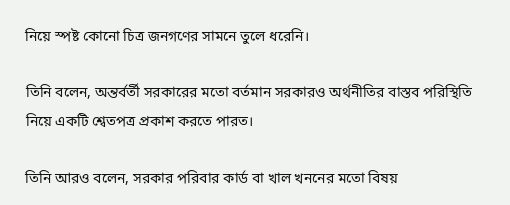নিয়ে স্পষ্ট কোনো চিত্র জনগণের সামনে তুলে ধরেনি।

তিনি বলেন, অন্তর্বর্তী সরকারের মতো বর্তমান সরকারও অর্থনীতির বাস্তব পরিস্থিতি নিয়ে একটি শ্বেতপত্র প্রকাশ করতে পারত।

তিনি আরও বলেন, সরকার পরিবার কার্ড বা খাল খননের মতো বিষয়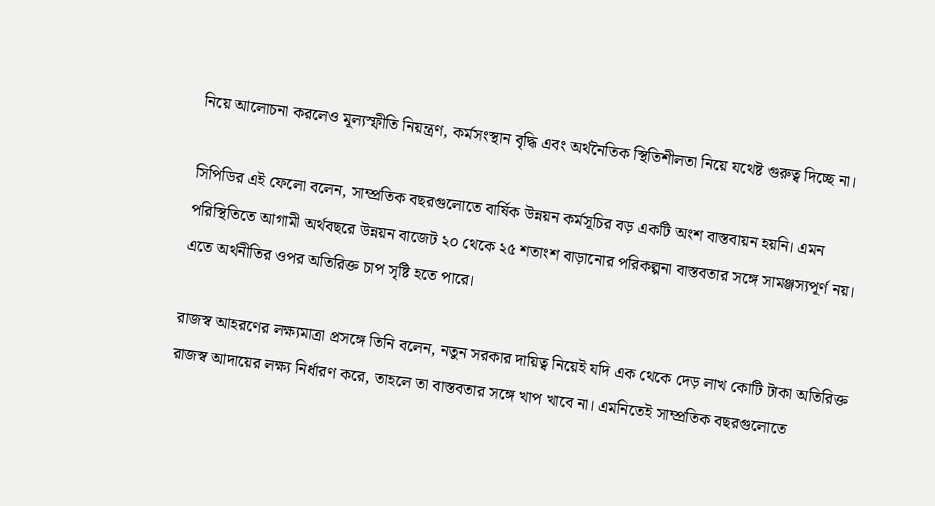নিয়ে আলোচনা করলেও মূল্যস্ফীতি নিয়ন্ত্রণ, কর্মসংস্থান বৃদ্ধি এবং অর্থনৈতিক স্থিতিশীলতা নিয়ে যথেষ্ট গুরুত্ব দিচ্ছে না।

সিপিডির এই ফেলো বলেন, সাম্প্রতিক বছরগুলোতে বার্ষিক উন্নয়ন কর্মসূচির বড় একটি অংশ বাস্তবায়ন হয়নি। এমন পরিস্থিতিতে আগামী অর্থবছরে উন্নয়ন বাজেট ২০ থেকে ২৫ শতাংশ বাড়ানোর পরিকল্পনা বাস্তবতার সঙ্গে সামঞ্জস্যপূর্ণ নয়। এতে অর্থনীতির ওপর অতিরিক্ত চাপ সৃষ্টি হতে পারে।

রাজস্ব আহরণের লক্ষ্যমাত্রা প্রসঙ্গে তিনি বলেন, নতুন সরকার দায়িত্ব নিয়েই যদি এক থেকে দেড় লাখ কোটি টাকা অতিরিক্ত রাজস্ব আদায়ের লক্ষ্য নির্ধারণ করে, তাহলে তা বাস্তবতার সঙ্গে খাপ খাবে না। এমনিতেই সাম্প্রতিক বছরগুলোতে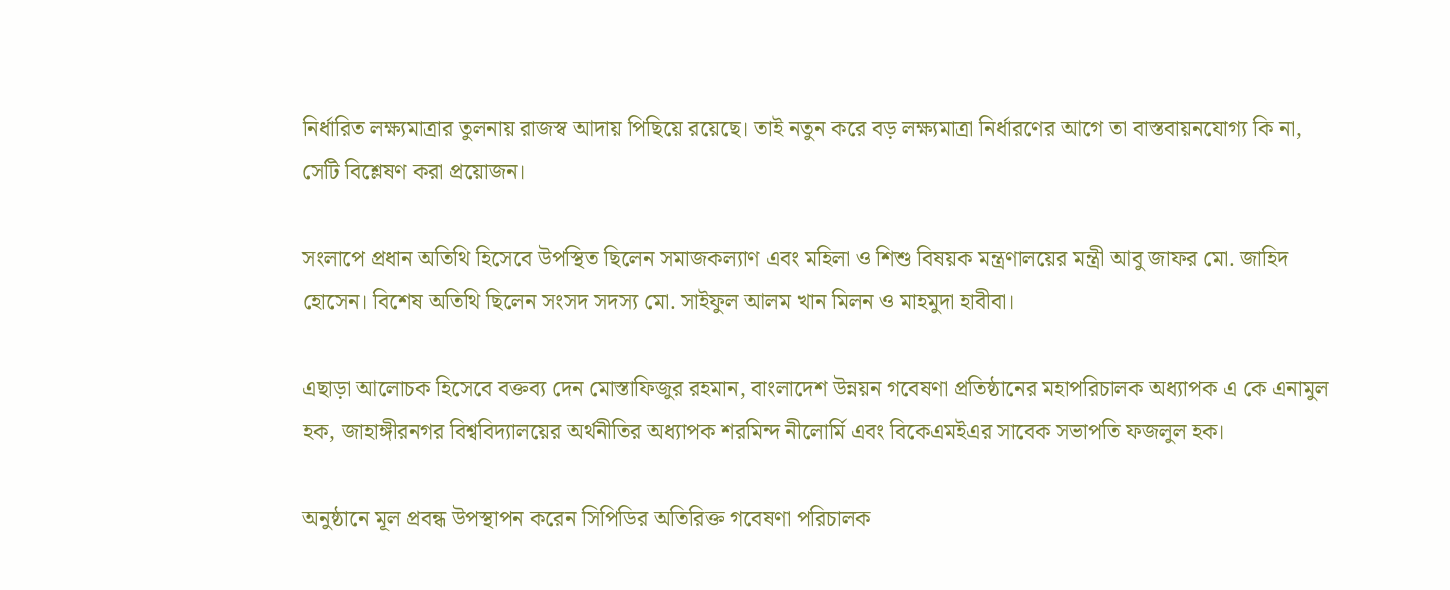নির্ধারিত লক্ষ্যমাত্রার তুলনায় রাজস্ব আদায় পিছিয়ে রয়েছে। তাই নতুন করে বড় লক্ষ্যমাত্রা নির্ধারণের আগে তা বাস্তবায়নযোগ্য কি না, সেটি বিশ্লেষণ করা প্রয়োজন।

সংলাপে প্রধান অতিথি হিসেবে উপস্থিত ছিলেন সমাজকল্যাণ এবং মহিলা ও শিশু বিষয়ক মন্ত্রণালয়ের মন্ত্রী আবু জাফর মো. জাহিদ হোসেন। বিশেষ অতিথি ছিলেন সংসদ সদস্য মো. সাইফুল আলম খান মিলন ও মাহমুদা হাবীবা।

এছাড়া আলোচক হিসেবে বক্তব্য দেন মোস্তাফিজুর রহমান, বাংলাদেশ উন্নয়ন গবেষণা প্রতিষ্ঠানের মহাপরিচালক অধ্যাপক এ কে এনামুল হক, জাহাঙ্গীরনগর বিশ্ববিদ্যালয়ের অর্থনীতির অধ্যাপক শরমিন্দ নীলোর্মি এবং বিকেএমইএর সাবেক সভাপতি ফজলুল হক।

অনুষ্ঠানে মূল প্রবন্ধ উপস্থাপন করেন সিপিডির অতিরিক্ত গবেষণা পরিচালক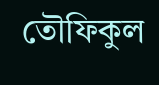তৌফিকুল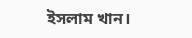ইসলাম খান।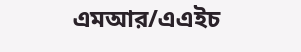এমআর/এএইচ